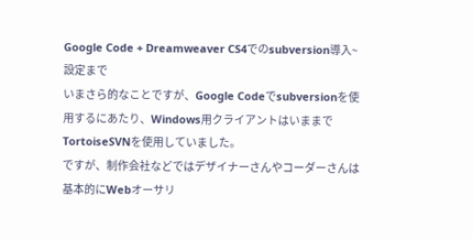Google Code + Dreamweaver CS4でのsubversion導入~設定まで
いまさら的なことですが、Google Codeでsubversionを使用するにあたり、Windows用クライアントはいままでTortoiseSVNを使用していました。
ですが、制作会社などではデザイナーさんやコーダーさんは基本的にWebオーサリ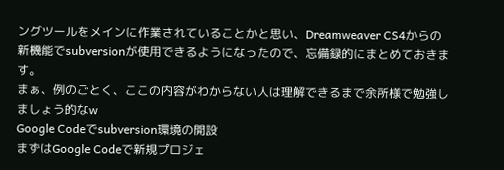ングツールをメインに作業されていることかと思い、Dreamweaver CS4からの新機能でsubversionが使用できるようになったので、忘備録的にまとめておきます。
まぁ、例のごとく、ここの内容がわからない人は理解できるまで余所様で勉強しましょう的なw
Google Codeでsubversion環境の開設
まずはGoogle Codeで新規プロジェ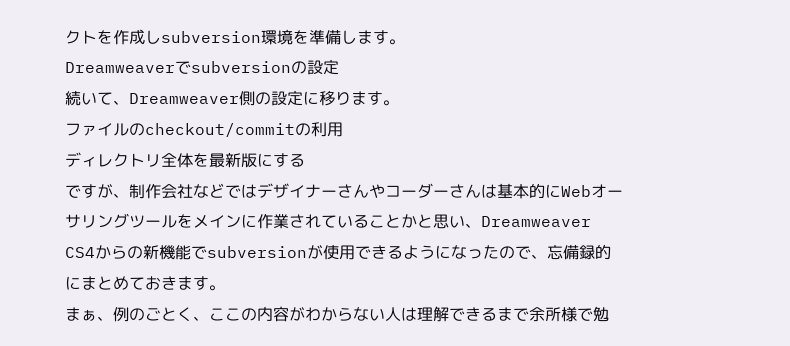クトを作成しsubversion環境を準備します。
Dreamweaverでsubversionの設定
続いて、Dreamweaver側の設定に移ります。
ファイルのcheckout/commitの利用
ディレクトリ全体を最新版にする
ですが、制作会社などではデザイナーさんやコーダーさんは基本的にWebオーサリングツールをメインに作業されていることかと思い、Dreamweaver CS4からの新機能でsubversionが使用できるようになったので、忘備録的にまとめておきます。
まぁ、例のごとく、ここの内容がわからない人は理解できるまで余所様で勉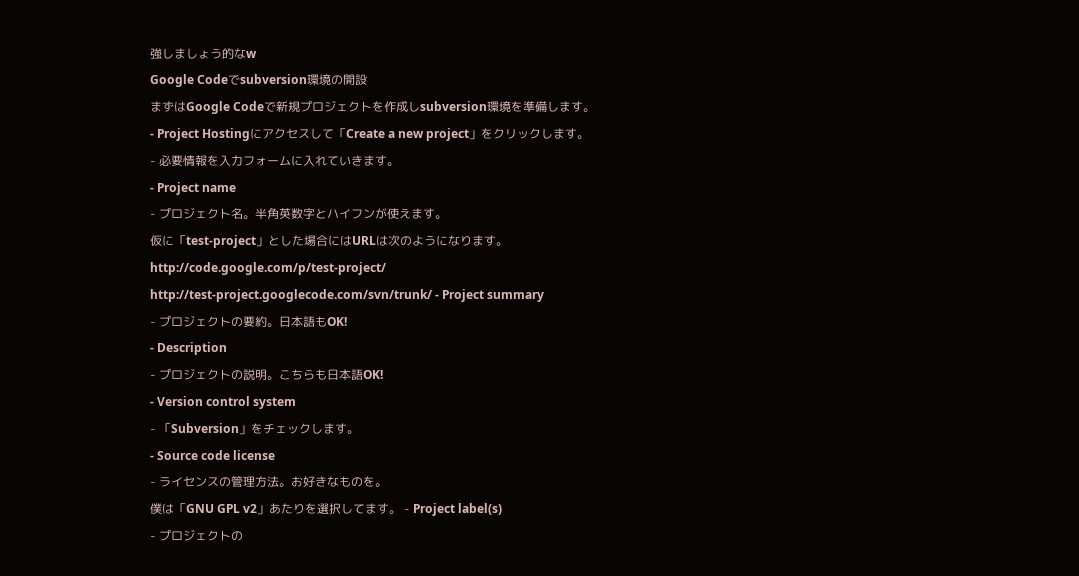強しましょう的なw
Google Codeでsubversion環境の開設
まずはGoogle Codeで新規プロジェクトを作成しsubversion環境を準備します。
- Project Hostingにアクセスして「Create a new project」をクリックします。
- 必要情報を入力フォームに入れていきます。
- Project name
- プロジェクト名。半角英数字とハイフンが使えます。
仮に「test-project」とした場合にはURLは次のようになります。
http://code.google.com/p/test-project/
http://test-project.googlecode.com/svn/trunk/ - Project summary
- プロジェクトの要約。日本語もOK!
- Description
- プロジェクトの説明。こちらも日本語OK!
- Version control system
- 「Subversion」をチェックします。
- Source code license
- ライセンスの管理方法。お好きなものを。
僕は「GNU GPL v2」あたりを選択してます。 - Project label(s)
- プロジェクトの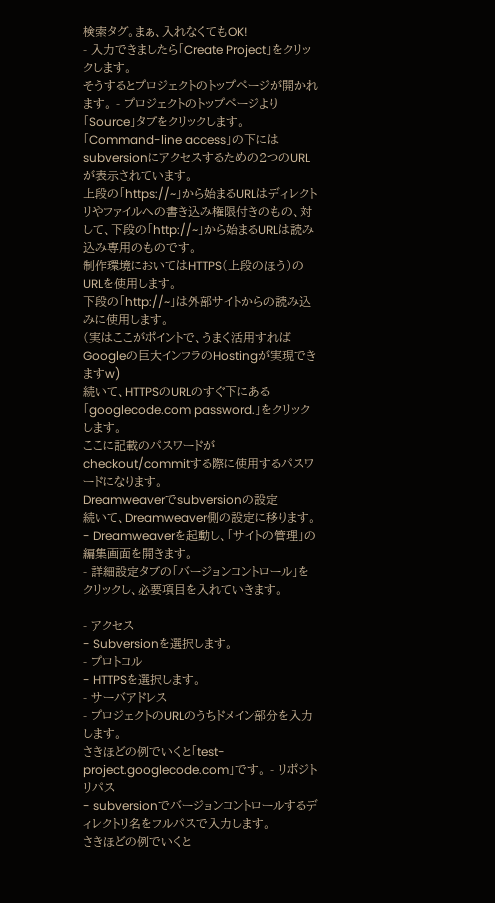検索タグ。まぁ、入れなくてもOK!
- 入力できましたら「Create Project」をクリックします。
そうするとプロジェクトのトップページが開かれます。 - プロジェクトのトップページより「Source」タブをクリックします。
「Command-line access」の下にはsubversionにアクセスするための2つのURLが表示されています。
上段の「https://~」から始まるURLはディレクトリやファイルへの書き込み権限付きのもの、対して、下段の「http://~」から始まるURLは読み込み専用のものです。
制作環境においてはHTTPS(上段のほう)のURLを使用します。
下段の「http://~」は外部サイトからの読み込みに使用します。
(実はここがポイントで、うまく活用すればGoogleの巨大インフラのHostingが実現できますw)
続いて、HTTPSのURLのすぐ下にある「googlecode.com password.」をクリックします。
ここに記載のパスワードがcheckout/commitする際に使用するパスワードになります。
Dreamweaverでsubversionの設定
続いて、Dreamweaver側の設定に移ります。
- Dreamweaverを起動し、「サイトの管理」の編集画面を開きます。
- 詳細設定タブの「バージョンコントロール」をクリックし、必要項目を入れていきます。

- アクセス
- Subversionを選択します。
- プロトコル
- HTTPSを選択します。
- サーバアドレス
- プロジェクトのURLのうちドメイン部分を入力します。
さきほどの例でいくと「test-project.googlecode.com」です。 - リポジトリパス
- subversionでバージョンコントロールするディレクトリ名をフルパスで入力します。
さきほどの例でいくと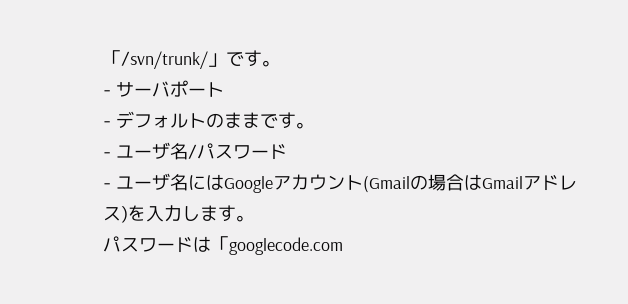「/svn/trunk/」です。
- サーバポート
- デフォルトのままです。
- ユーザ名/パスワード
- ユーザ名にはGoogleアカウント(Gmailの場合はGmailアドレス)を入力します。
パスワードは「googlecode.com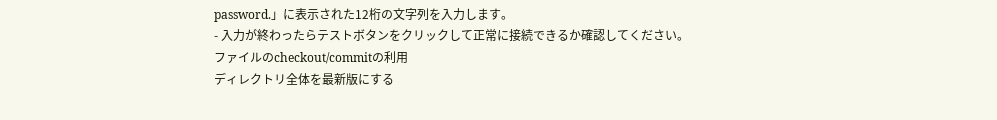password.」に表示された12桁の文字列を入力します。
- 入力が終わったらテストボタンをクリックして正常に接続できるか確認してください。
ファイルのcheckout/commitの利用
ディレクトリ全体を最新版にする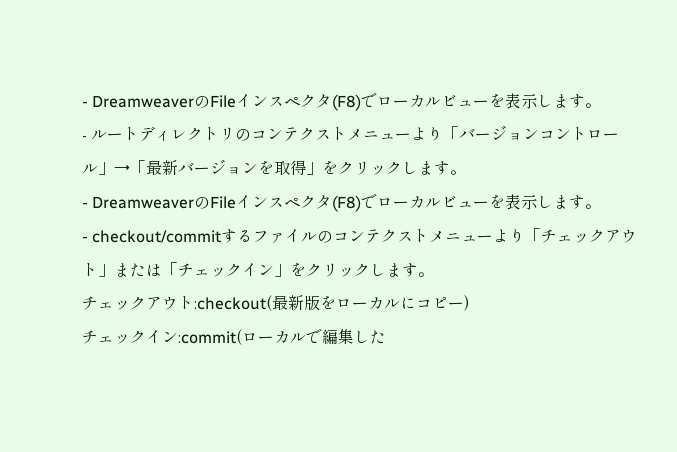- DreamweaverのFileインスペクタ(F8)でローカルビューを表示します。
- ルートディレクトリのコンテクストメニューより「バージョンコントロール」→「最新バージョンを取得」をクリックします。
- DreamweaverのFileインスペクタ(F8)でローカルビューを表示します。
- checkout/commitするファイルのコンテクストメニューより「チェックアウト」または「チェックイン」をクリックします。
チェックアウト:checkout(最新版をローカルにコピー)
チェックイン:commit(ローカルで編集した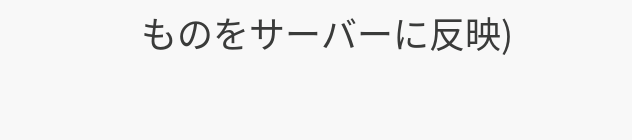ものをサーバーに反映)